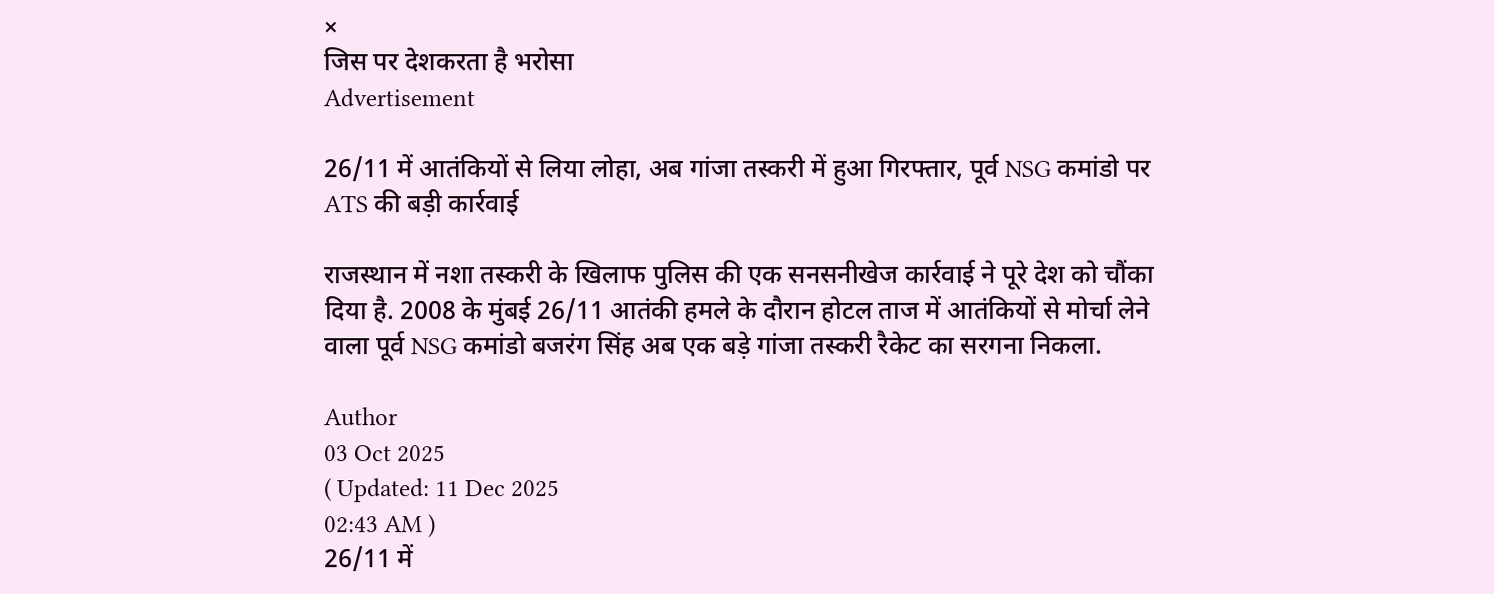×
जिस पर देशकरता है भरोसा
Advertisement

26/11 में आतंकियों से लिया लोहा, अब गांजा तस्करी में हुआ गिरफ्तार, पूर्व NSG कमांडो पर ATS की बड़ी कार्रवाई

राजस्थान में नशा तस्करी के खिलाफ पुलिस की एक सनसनीखेज कार्रवाई ने पूरे देश को चौंका दिया है. 2008 के मुंबई 26/11 आतंकी हमले के दौरान होटल ताज में आतंकियों से मोर्चा लेने वाला पूर्व NSG कमांडो बजरंग सिंह अब एक बड़े गांजा तस्करी रैकेट का सरगना निकला.

Author
03 Oct 2025
( Updated: 11 Dec 2025
02:43 AM )
26/11 में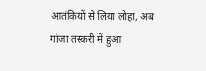आतंकियों से लिया लोहा, अब गांजा तस्करी में हुआ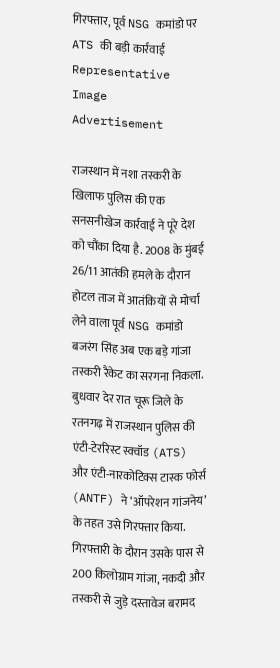गिरफ्तार, पूर्व NSG कमांडो पर ATS की बड़ी कार्रवाई
Representative Image
Advertisement

राजस्थान में नशा तस्करी के खिलाफ पुलिस की एक सनसनीखेज कार्रवाई ने पूरे देश को चौंका दिया है. 2008 के मुंबई 26/11 आतंकी हमले के दौरान होटल ताज में आतंकियों से मोर्चा लेने वाला पूर्व NSG कमांडो बजरंग सिंह अब एक बड़े गांजा तस्करी रैकेट का सरगना निकला. बुधवार देर रात चूरू जिले के रतनगढ़ में राजस्थान पुलिस की एंटी-टेररिस्ट स्क्वॉड (ATS) और एंटी-नारकोटिक्स टास्क फोर्स (ANTF) ने ‘ऑपरेशन गांजनेय’ के तहत उसे गिरफ्तार किया.
गिरफ्तारी के दौरान उसके पास से 200 किलोग्राम गांजा, नकदी और तस्करी से जुड़े दस्तावेज बरामद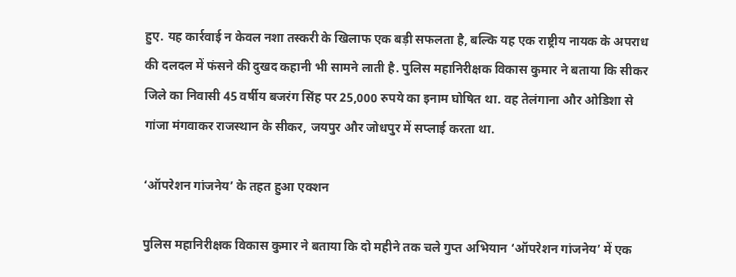हुए. यह कार्रवाई न केवल नशा तस्करी के खिलाफ एक बड़ी सफलता है, बल्कि यह एक राष्ट्रीय नायक के अपराध की दलदल में फंसने की दुखद कहानी भी सामने लाती है. पुलिस महानिरीक्षक विकास कुमार ने बताया कि सीकर जिले का निवासी 45 वर्षीय बजरंग सिंह पर 25,000 रुपये का इनाम घोषित था. वह तेलंगाना और ओडिशा से गांजा मंगवाकर राजस्थान के सीकर, जयपुर और जोधपुर में सप्लाई करता था.

‘ऑपरेशन गांजनेय’ के तहत हुआ एक्शन

पुलिस महानिरीक्षक विकास कुमार ने बताया कि दो महीने तक चले गुप्त अभियान ‘ऑपरेशन गांजनेय’ में एक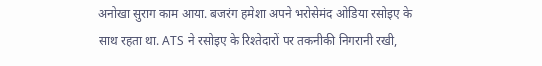अनोखा सुराग काम आया. बजरंग हमेशा अपने भरोसेमंद ओडिया रसोइए के साथ रहता था. ATS ने रसोइए के रिश्तेदारों पर तकनीकी निगरानी रखी,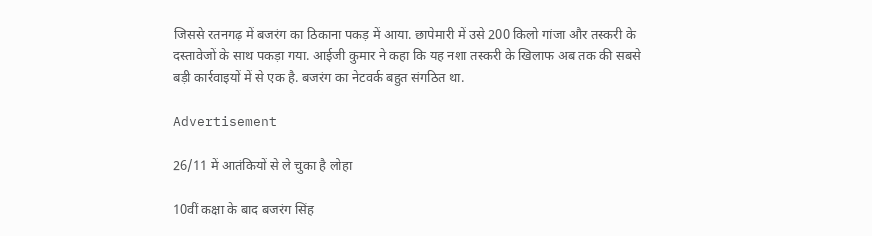जिससे रतनगढ़ में बजरंग का ठिकाना पकड़ में आया. छापेमारी में उसे 200 किलो गांजा और तस्करी के दस्तावेजों के साथ पकड़ा गया. आईजी कुमार ने कहा कि यह नशा तस्करी के खिलाफ अब तक की सबसे बड़ी कार्रवाइयों में से एक है. बजरंग का नेटवर्क बहुत संगठित था.

Advertisement

26/11 में आतंकियों से ले चुका है लोहा

10वीं कक्षा के बाद बजरंग सिंह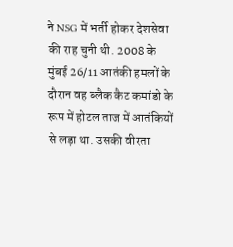ने NSG में भर्ती होकर देशसेवा की राह चुनी थी. 2008 के मुंबई 26/11 आतंकी हमलों के दौरान वह ब्लैक कैट कमांडो के रूप में होटल ताज में आतंकियों से लड़ा था. उसकी वीरता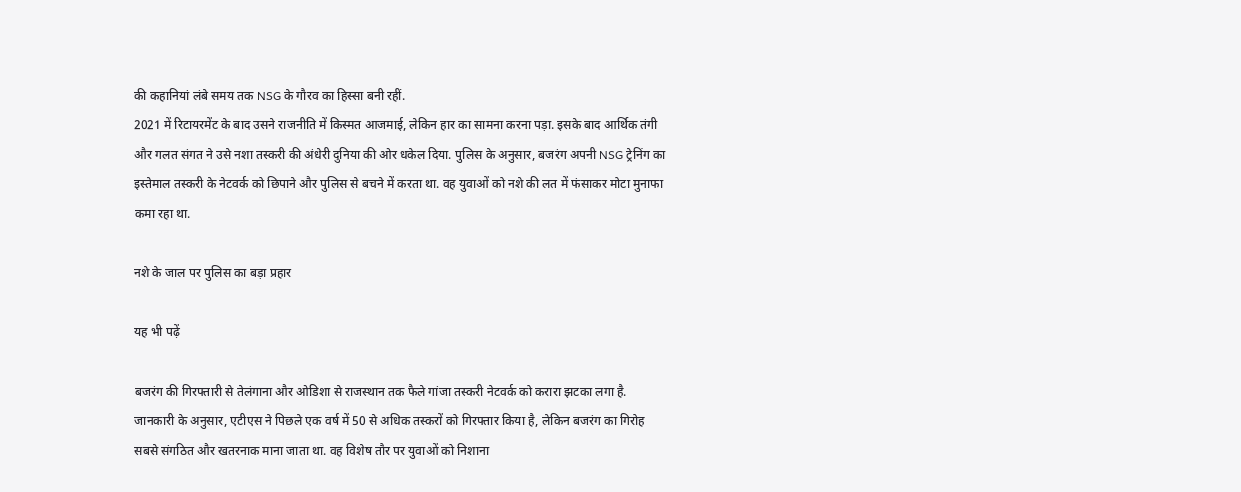की कहानियां लंबे समय तक NSG के गौरव का हिस्सा बनी रहीं.
2021 में रिटायरमेंट के बाद उसने राजनीति में किस्मत आजमाई, लेकिन हार का सामना करना पड़ा. इसके बाद आर्थिक तंगी और गलत संगत ने उसे नशा तस्करी की अंधेरी दुनिया की ओर धकेल दिया. पुलिस के अनुसार, बजरंग अपनी NSG ट्रेनिंग का इस्तेमाल तस्करी के नेटवर्क को छिपाने और पुलिस से बचने में करता था. वह युवाओं को नशे की लत में फंसाकर मोटा मुनाफा कमा रहा था.

नशे के जाल पर पुलिस का बड़ा प्रहार

यह भी पढ़ें

बजरंग की गिरफ्तारी से तेलंगाना और ओडिशा से राजस्थान तक फैले गांजा तस्करी नेटवर्क को करारा झटका लगा है. जानकारी के अनुसार, एटीएस ने पिछले एक वर्ष में 50 से अधिक तस्करों को गिरफ्तार किया है, लेकिन बजरंग का गिरोह सबसे संगठित और खतरनाक माना जाता था. वह विशेष तौर पर युवाओं को निशाना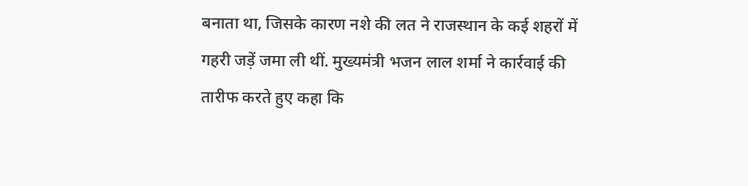बनाता था, जिसके कारण नशे की लत ने राजस्थान के कई शहरों में गहरी जड़ें जमा ली थीं. मुख्यमंत्री भजन लाल शर्मा ने कार्रवाई की तारीफ करते हुए कहा कि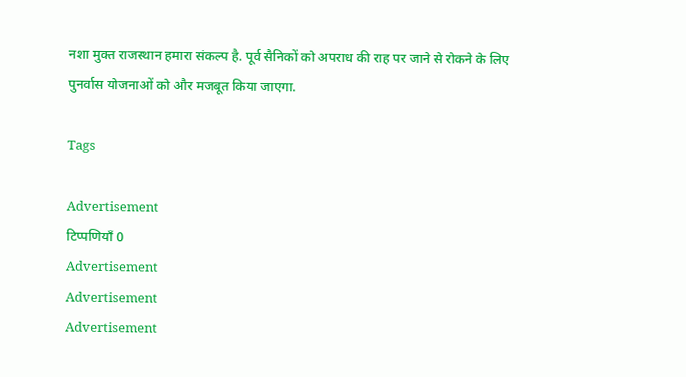नशा मुक्त राजस्थान हमारा संकल्प है. पूर्व सैनिकों को अपराध की राह पर जाने से रोकने के लिए पुनर्वास योजनाओं को और मजबूत किया जाएगा.

Tags

Advertisement
टिप्पणियाँ 0
Advertisement
Advertisement
Advertisement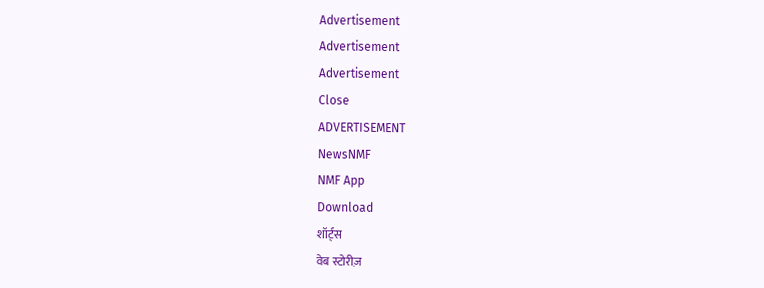Advertisement
Advertisement
Advertisement
Close
ADVERTISEMENT
NewsNMF
NMF App
Download
शॉर्ट्स
वेब स्टोरीज़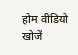होम वीडियो खोजें